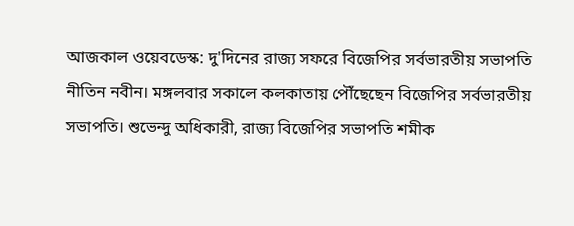আজকাল ওয়েবডেস্ক: দু'দিনের রাজ্য সফরে বিজেপির সর্বভারতীয় সভাপতি নীতিন নবীন। মঙ্গলবার সকালে কলকাতায় পৌঁছেছেন বিজেপির সর্বভারতীয় সভাপতি। শুভেন্দু অধিকারী, রাজ্য বিজেপির সভাপতি শমীক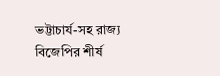ভট্টাচার্য-সহ রাজ্য বিজেপির শীর্ষ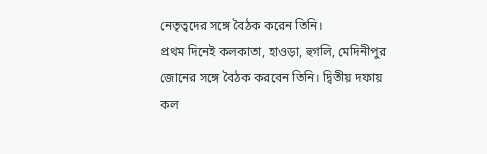নেতৃত্বদের সঙ্গে বৈঠক করেন তিনি।
প্রথম দিনেই কলকাতা, হাওড়া, হুগলি, মেদিনীপুর জোনের সঙ্গে বৈঠক করবেন তিনি। দ্বিতীয় দফায় কল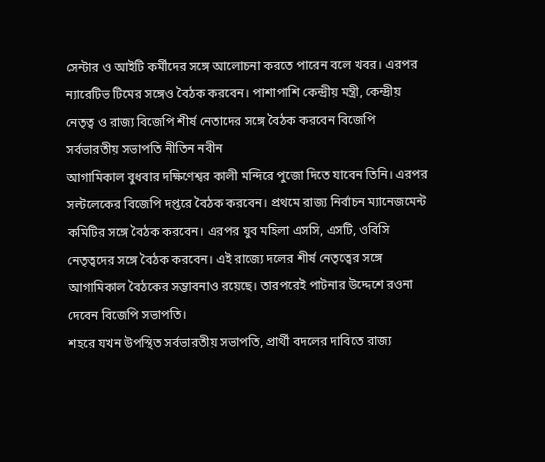সেন্টার ও আইটি কর্মীদের সঙ্গে আলোচনা করতে পারেন বলে খবর। এরপর ন্যারেটিভ টিমের সঙ্গেও বৈঠক করবেন। পাশাপাশি কেন্দ্রীয় মন্ত্রী, কেন্দ্রীয় নেতৃত্ব ও রাজ্য বিজেপি শীর্ষ নেতাদের সঙ্গে বৈঠক করবেন বিজেপি সর্বভারতীয় সভাপতি নীতিন নবীন
আগামিকাল বুধবার দক্ষিণেশ্বর কালী মন্দিরে পুজো দিতে যাবেন তিনি। এরপর সল্টলেকের বিজেপি দপ্তরে বৈঠক করবেন। প্রথমে রাজ্য নির্বাচন ম্যানেজমেন্ট কমিটির সঙ্গে বৈঠক করবেন। এরপর যুব মহিলা এসসি, এসটি, ওবিসি নেতৃত্বদের সঙ্গে বৈঠক করবেন। এই রাজ্যে দলের শীর্ষ নেতৃত্বের সঙ্গে আগামিকাল বৈঠকের সম্ভাবনাও রয়েছে। তারপরেই পাটনার উদ্দেশে রওনা দেবেন বিজেপি সভাপতি।
শহরে যখন উপস্থিত সর্বভারতীয় সভাপতি, প্রার্থী বদলের দাবিতে রাজ্য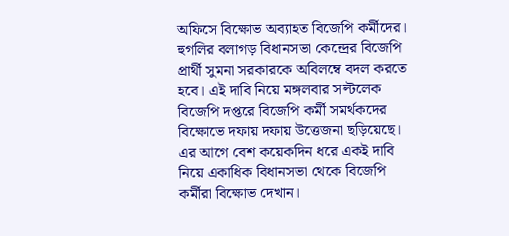অফিসে বিক্ষোভ অব্যাহত বিজেপি কর্মীদের। হুগলির বলাগড় বিধানসভা কেন্দ্রের বিজেপি প্রার্থী সুমনা সরকারকে অবিলম্বে বদল করতে হবে। এই দাবি নিয়ে মঙ্গলবার সল্টলেক বিজেপি দপ্তরে বিজেপি কর্মী সমর্থকদের বিক্ষোভে দফায় দফায় উত্তেজনা ছড়িয়েছে। এর আগে বেশ কয়েকদিন ধরে একই দাবি নিয়ে একাধিক বিধানসভা থেকে বিজেপি কর্মীরা বিক্ষোভ দেখান।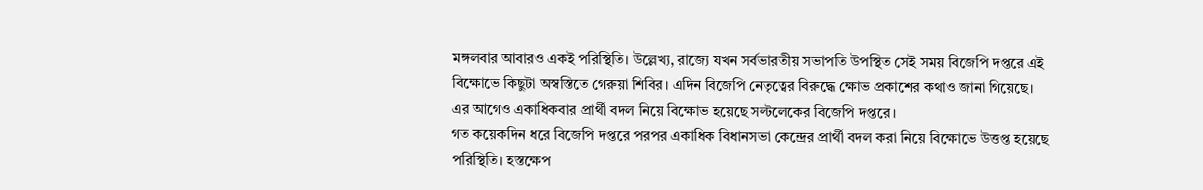মঙ্গলবার আবারও একই পরিস্থিতি। উল্লেখ্য, রাজ্যে যখন সর্বভারতীয় সভাপতি উপস্থিত সেই সময় বিজেপি দপ্তরে এই বিক্ষোভে কিছুটা অস্বস্তিতে গেরুয়া শিবির। এদিন বিজেপি নেতৃত্বের বিরুদ্ধে ক্ষোভ প্রকাশের কথাও জানা গিয়েছে। এর আগেও একাধিকবার প্রার্থী বদল নিয়ে বিক্ষোভ হয়েছে সল্টলেকের বিজেপি দপ্তরে।
গত কয়েকদিন ধরে বিজেপি দপ্তরে পরপর একাধিক বিধানসভা কেন্দ্রের প্রার্থী বদল করা নিয়ে বিক্ষোভে উত্তপ্ত হয়েছে পরিস্থিতি। হস্তক্ষেপ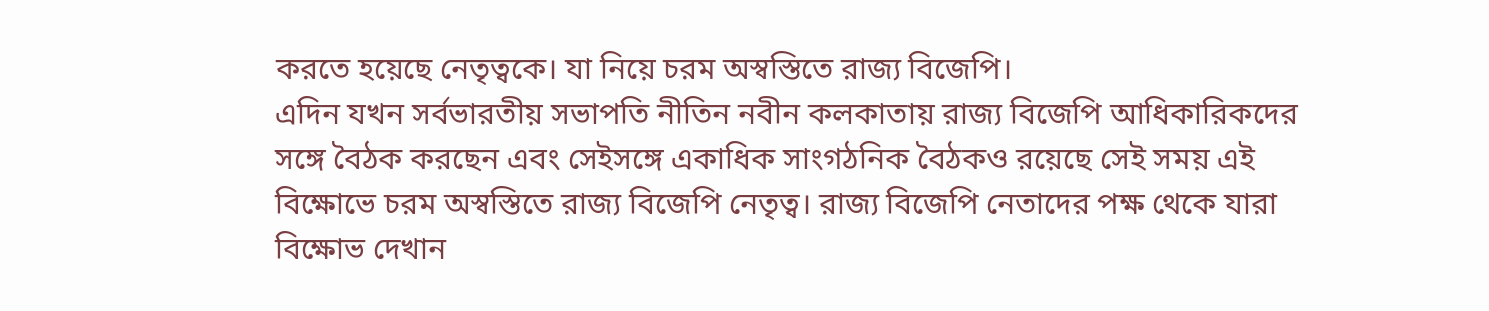করতে হয়েছে নেতৃত্বকে। যা নিয়ে চরম অস্বস্তিতে রাজ্য বিজেপি।
এদিন যখন সর্বভারতীয় সভাপতি নীতিন নবীন কলকাতায় রাজ্য বিজেপি আধিকারিকদের সঙ্গে বৈঠক করছেন এবং সেইসঙ্গে একাধিক সাংগঠনিক বৈঠকও রয়েছে সেই সময় এই বিক্ষোভে চরম অস্বস্তিতে রাজ্য বিজেপি নেতৃত্ব। রাজ্য বিজেপি নেতাদের পক্ষ থেকে যারা বিক্ষোভ দেখান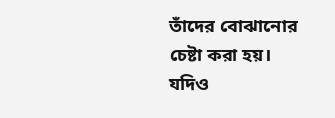তাঁদের বোঝানোর চেষ্টা করা হয়। যদিও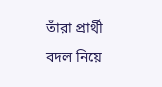তাঁরা প্রার্থী বদল নিয়ে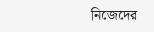নিজেদের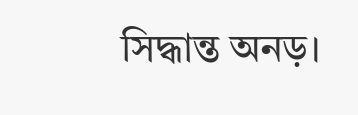সিদ্ধান্ত অনড়।